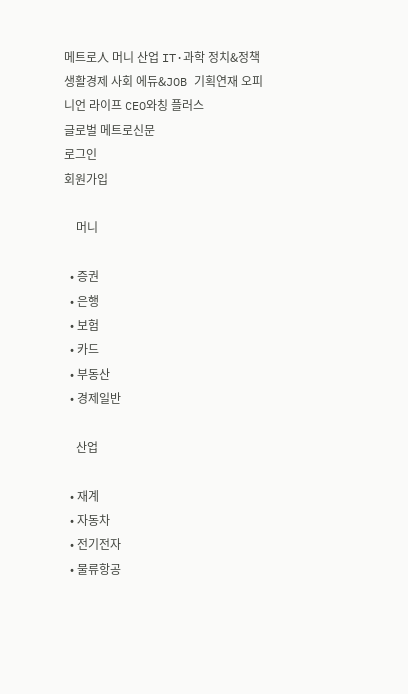메트로人 머니 산업 IT·과학 정치&정책 생활경제 사회 에듀&JOB 기획연재 오피니언 라이프 CEO와칭 플러스
글로벌 메트로신문
로그인
회원가입

    머니

  • 증권
  • 은행
  • 보험
  • 카드
  • 부동산
  • 경제일반

    산업

  • 재계
  • 자동차
  • 전기전자
  • 물류항공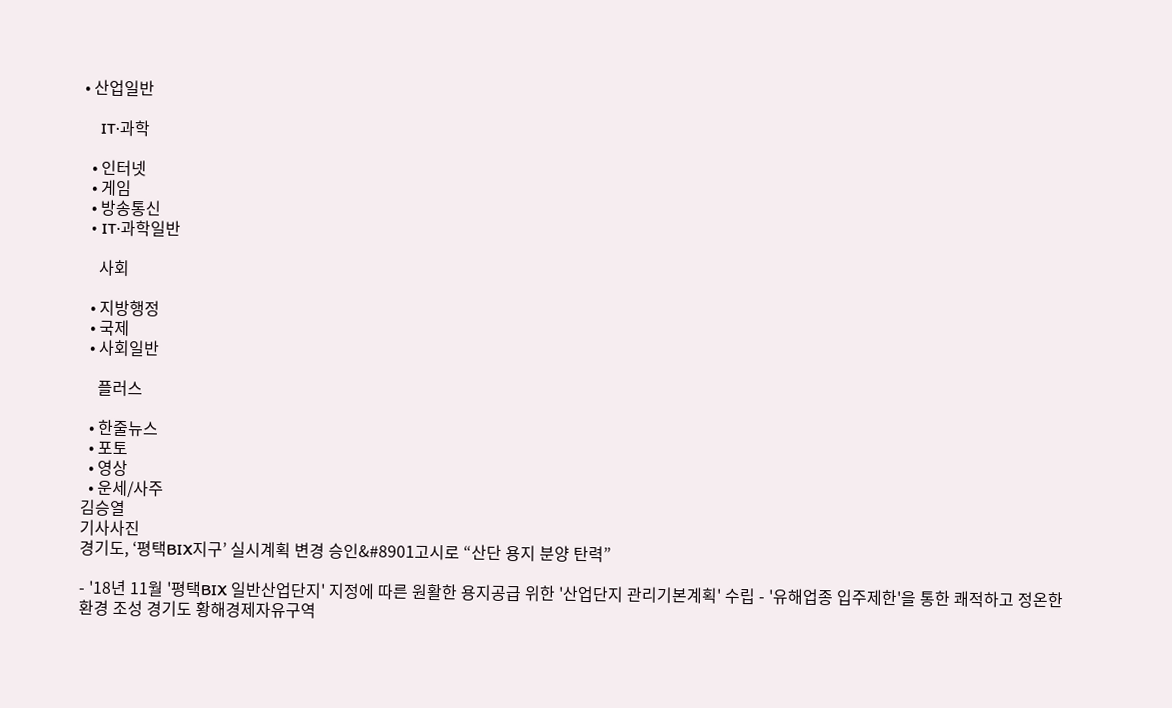• 산업일반

    IT·과학

  • 인터넷
  • 게임
  • 방송통신
  • IT·과학일반

    사회

  • 지방행정
  • 국제
  • 사회일반

    플러스

  • 한줄뉴스
  • 포토
  • 영상
  • 운세/사주
김승열
기사사진
경기도, ‘평택BIX지구’ 실시계획 변경 승인&#8901고시로 “산단 용지 분양 탄력”

- '18년 11월 '평택BIX 일반산업단지' 지정에 따른 원활한 용지공급 위한 '산업단지 관리기본계획' 수립 - '유해업종 입주제한'을 통한 쾌적하고 정온한 환경 조성 경기도 황해경제자유구역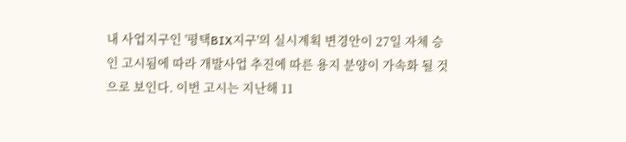내 사업지구인 '평택BIX지구'의 실시계획 변경안이 27일 자체 승인 고시됨에 따라 개발사업 추진에 따른 용지 분양이 가속화 될 것으로 보인다. 이번 고시는 지난해 11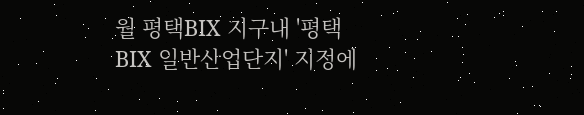월 평택BIX 지구내 '평택BIX 일반산업단지' 지정에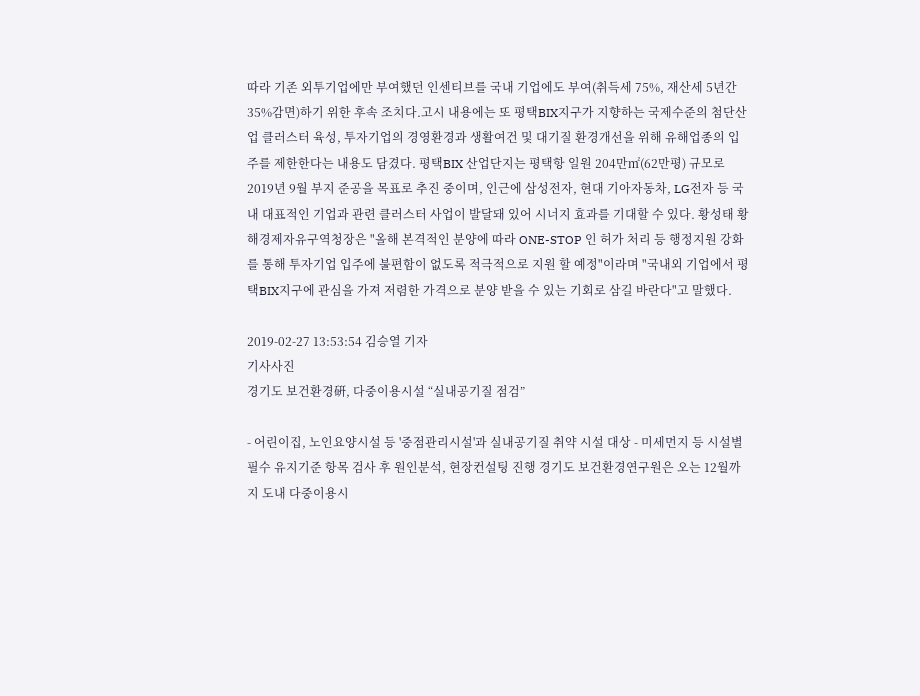따라 기존 외투기업에만 부여했던 인센티브를 국내 기업에도 부여(취득세 75%, 재산세 5년간 35%감면)하기 위한 후속 조치다.고시 내용에는 또 평택BIX지구가 지향하는 국제수준의 첨단산업 클러스터 육성, 투자기업의 경영환경과 생활여건 및 대기질 환경개선을 위해 유해업종의 입주를 제한한다는 내용도 담겼다. 평택BIX 산업단지는 평택항 일원 204만㎡(62만평) 규모로 2019년 9월 부지 준공을 목표로 추진 중이며, 인근에 삼성전자, 현대 기아자동차, LG전자 등 국내 대표적인 기업과 관련 클러스터 사업이 발달돼 있어 시너지 효과를 기대할 수 있다. 황성태 황해경제자유구역청장은 "올해 본격적인 분양에 따라 ONE-STOP 인 허가 처리 등 행정지원 강화를 통해 투자기업 입주에 불편함이 없도록 적극적으로 지원 할 예정"이라며 "국내외 기업에서 평택BIX지구에 관심을 가져 저렴한 가격으로 분양 받을 수 있는 기회로 삼길 바란다"고 말했다.

2019-02-27 13:53:54 김승열 기자
기사사진
경기도 보건환경硏, 다중이용시설 “실내공기질 점검”

- 어린이집, 노인요양시설 등 '중점관리시설'과 실내공기질 취약 시설 대상 - 미세먼지 등 시설별 필수 유지기준 항목 검사 후 원인분석, 현장컨설팅 진행 경기도 보건환경연구원은 오는 12월까지 도내 다중이용시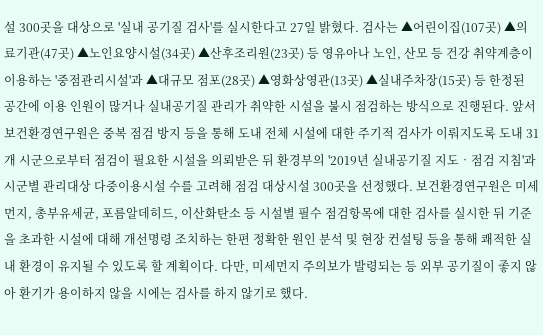설 300곳을 대상으로 '실내 공기질 검사'를 실시한다고 27일 밝혔다. 검사는 ▲어린이집(107곳) ▲의료기관(47곳) ▲노인요양시설(34곳) ▲산후조리원(23곳) 등 영유아나 노인, 산모 등 건강 취약계층이 이용하는 '중점관리시설'과 ▲대규모 점포(28곳) ▲영화상영관(13곳) ▲실내주차장(15곳) 등 한정된 공간에 이용 인원이 많거나 실내공기질 관리가 취약한 시설을 불시 점검하는 방식으로 진행된다. 앞서 보건환경연구원은 중복 점검 방지 등을 통해 도내 전체 시설에 대한 주기적 검사가 이뤄지도록 도내 31개 시군으로부터 점검이 필요한 시설을 의뢰받은 뒤 환경부의 '2019년 실내공기질 지도‧점검 지침'과 시군별 관리대상 다중이용시설 수를 고려해 점검 대상시설 300곳을 선정했다. 보건환경연구원은 미세먼지, 총부유세균, 포름알데히드, 이산화탄소 등 시설별 필수 점검항목에 대한 검사를 실시한 뒤 기준을 초과한 시설에 대해 개선명령 조치하는 한편 정확한 원인 분석 및 현장 컨설팅 등을 통해 쾌적한 실내 환경이 유지될 수 있도록 할 계획이다. 다만, 미세먼지 주의보가 발령되는 등 외부 공기질이 좋지 않아 환기가 용이하지 않을 시에는 검사를 하지 않기로 했다.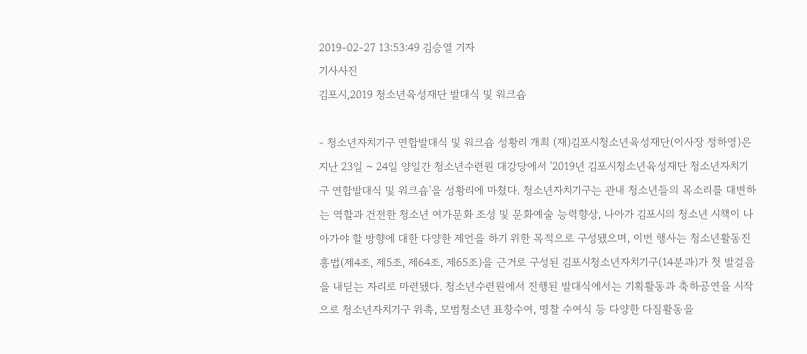2019-02-27 13:53:49 김승열 기자
기사사진
김포시,2019 청소년육성재단 발대식 및 워크숍

- 청소년자치기구 연합발대식 및 워크숍 성황리 개최 (재)김포시청소년육성재단(이사장 정하영)은 지난 23일 ~ 24일 양일간 청소년수련원 대강당에서 '2019년 김포시청소년육성재단 청소년자치기구 연합발대식 및 워크숍'을 성황리에 마쳤다. 청소년자치기구는 관내 청소년들의 목소리를 대변하는 역할과 건전한 청소년 여가문화 조성 및 문화예술 능력향상, 나아가 김포시의 청소년 시책이 나아가야 할 방향에 대한 다양한 제언을 하기 위한 목적으로 구성됐으며, 이번 행사는 청소년활동진흥법(제4조, 제5조, 제64조, 제65조)을 근거로 구성된 김포시청소년자치기구(14분과)가 첫 발걸음을 내딛는 자리로 마련됐다. 청소년수련원에서 진행된 발대식에서는 기획활동과 축하공연을 시작으로 청소년자치기구 위촉, 모범청소년 표창수여, 명찰 수여식 등 다양한 다짐활동을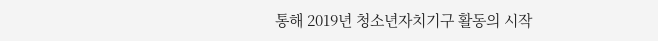통해 2019년 청소년자치기구 활동의 시작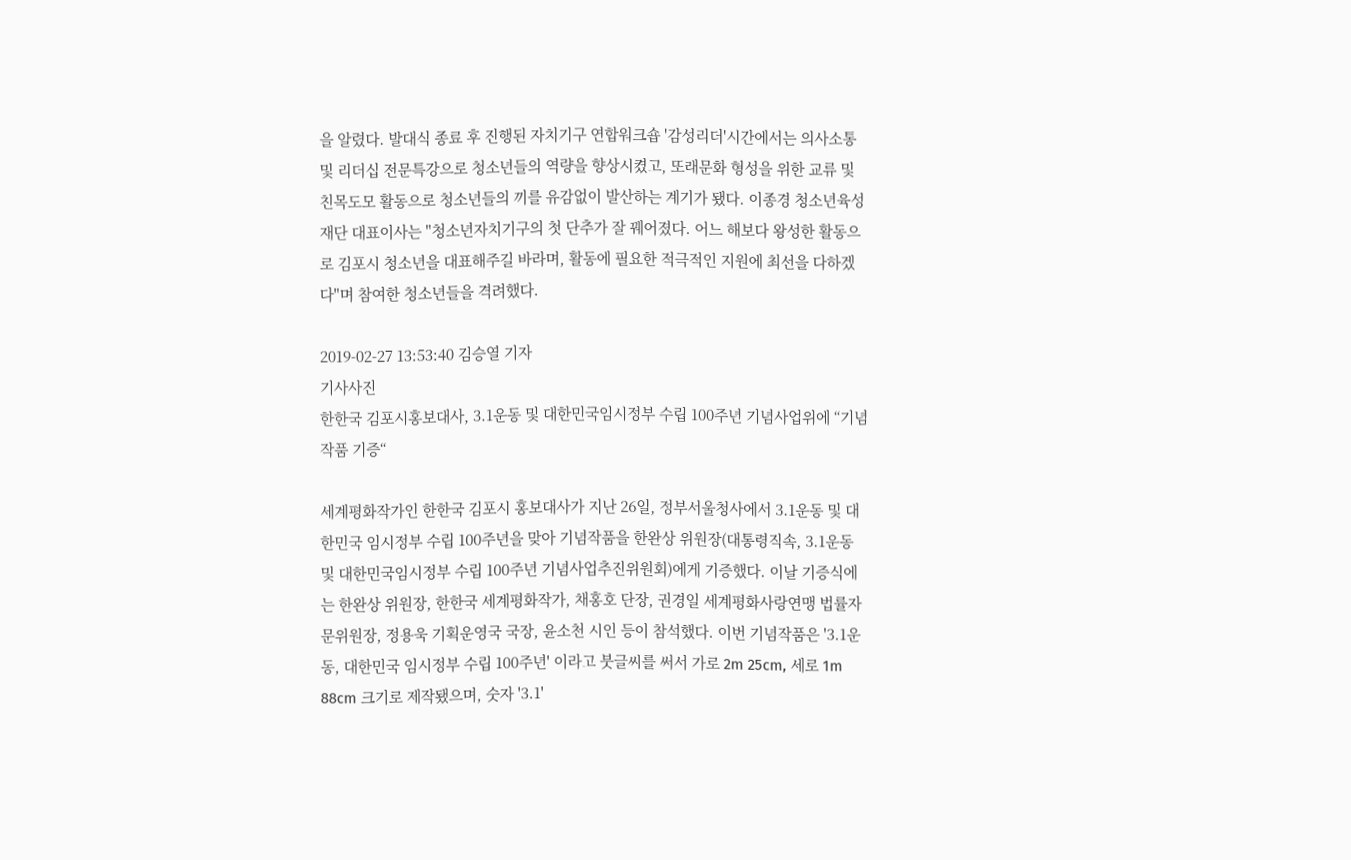을 알렸다. 발대식 종료 후 진행된 자치기구 연합워크숍 '감성리더'시간에서는 의사소통 및 리더십 전문특강으로 청소년들의 역량을 향상시켰고, 또래문화 형성을 위한 교류 및 친목도모 활동으로 청소년들의 끼를 유감없이 발산하는 계기가 됐다. 이종경 청소년육성재단 대표이사는 "청소년자치기구의 첫 단추가 잘 꿰어졌다. 어느 해보다 왕성한 활동으로 김포시 청소년을 대표해주길 바라며, 활동에 필요한 적극적인 지원에 최선을 다하겠다"며 참여한 청소년들을 격려했다.

2019-02-27 13:53:40 김승열 기자
기사사진
한한국 김포시홍보대사, 3.1운동 및 대한민국임시정부 수립 100주년 기념사업위에 “기념작품 기증“

세계평화작가인 한한국 김포시 홍보대사가 지난 26일, 정부서울청사에서 3.1운동 및 대한민국 임시정부 수립 100주년을 맞아 기념작품을 한완상 위원장(대통령직속, 3.1운동 및 대한민국임시정부 수립 100주년 기념사업추진위원회)에게 기증했다. 이날 기증식에는 한완상 위원장, 한한국 세계평화작가, 채홍호 단장, 권경일 세계평화사랑연맹 법률자문위원장, 정용욱 기획운영국 국장, 윤소천 시인 등이 참석했다. 이번 기념작품은 '3.1운동, 대한민국 임시정부 수립 100주년' 이라고 붓글씨를 써서 가로 2m 25cm, 세로 1m 88cm 크기로 제작됐으며, 숫자 '3.1'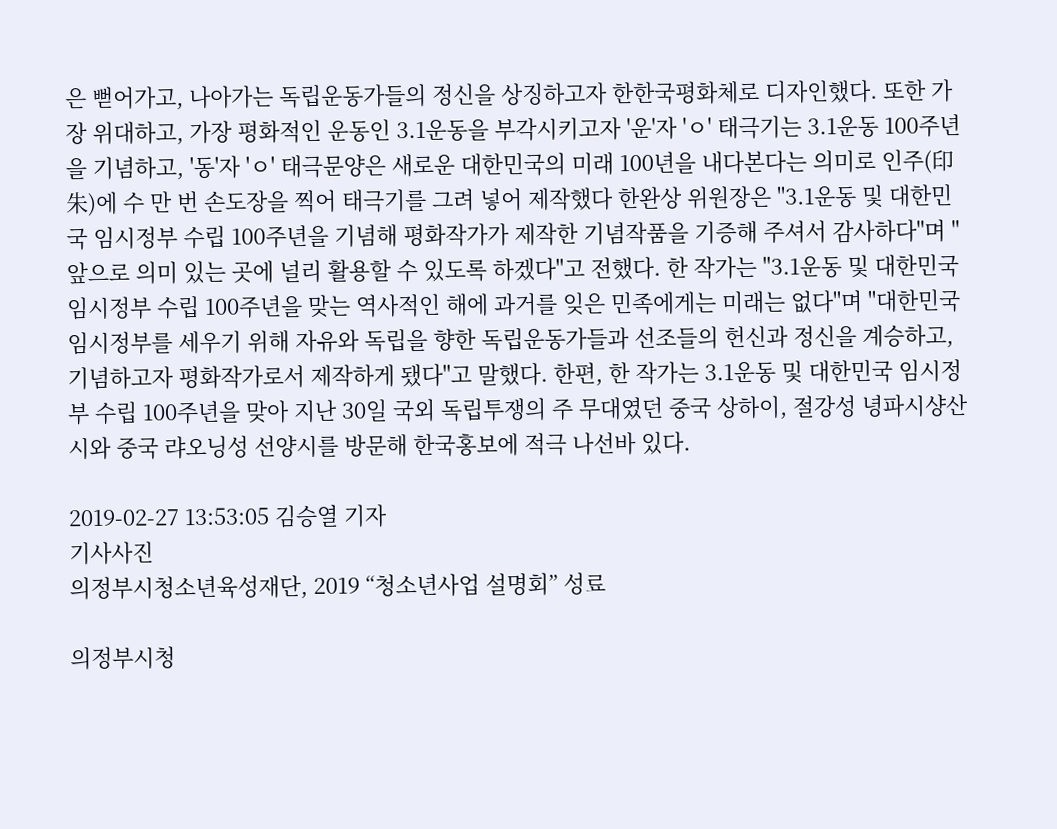은 뻗어가고, 나아가는 독립운동가들의 정신을 상징하고자 한한국평화체로 디자인했다. 또한 가장 위대하고, 가장 평화적인 운동인 3.1운동을 부각시키고자 '운'자 'ㅇ' 태극기는 3.1운동 100주년을 기념하고, '동'자 'ㅇ' 태극문양은 새로운 대한민국의 미래 100년을 내다본다는 의미로 인주(印朱)에 수 만 번 손도장을 찍어 태극기를 그려 넣어 제작했다 한완상 위원장은 "3.1운동 및 대한민국 임시정부 수립 100주년을 기념해 평화작가가 제작한 기념작품을 기증해 주셔서 감사하다"며 "앞으로 의미 있는 곳에 널리 활용할 수 있도록 하겠다"고 전했다. 한 작가는 "3.1운동 및 대한민국 임시정부 수립 100주년을 맞는 역사적인 해에 과거를 잊은 민족에게는 미래는 없다"며 "대한민국 임시정부를 세우기 위해 자유와 독립을 향한 독립운동가들과 선조들의 헌신과 정신을 계승하고, 기념하고자 평화작가로서 제작하게 됐다"고 말했다. 한편, 한 작가는 3.1운동 및 대한민국 임시정부 수립 100주년을 맞아 지난 30일 국외 독립투쟁의 주 무대였던 중국 상하이, 절강성 녕파시샹산시와 중국 랴오닝성 선양시를 방문해 한국홍보에 적극 나선바 있다.

2019-02-27 13:53:05 김승열 기자
기사사진
의정부시청소년육성재단, 2019 “청소년사업 설명회” 성료

의정부시청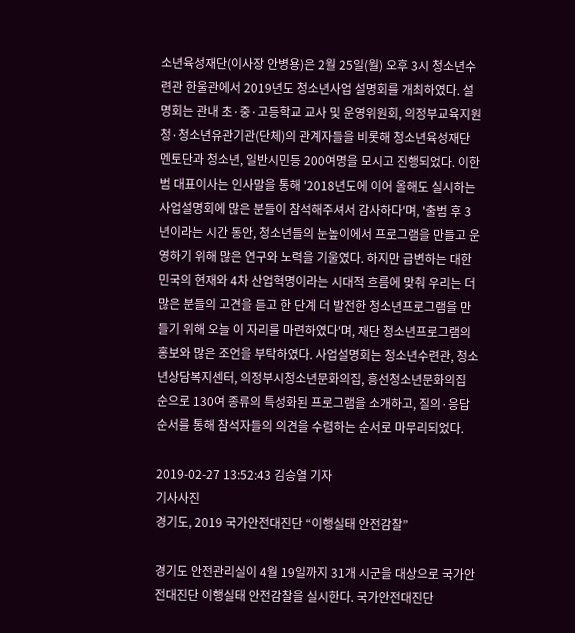소년육성재단(이사장 안병용)은 2월 25일(월) 오후 3시 청소년수련관 한울관에서 2019년도 청소년사업 설명회를 개최하였다. 설명회는 관내 초·중·고등학교 교사 및 운영위원회, 의정부교육지원청·청소년유관기관(단체)의 관계자들을 비롯해 청소년육성재단 멘토단과 청소년, 일반시민등 200여명을 모시고 진행되었다. 이한범 대표이사는 인사말을 통해 '2018년도에 이어 올해도 실시하는 사업설명회에 많은 분들이 참석해주셔서 감사하다'며, '출범 후 3년이라는 시간 동안, 청소년들의 눈높이에서 프로그램을 만들고 운영하기 위해 많은 연구와 노력을 기울였다. 하지만 급변하는 대한민국의 현재와 4차 산업혁명이라는 시대적 흐름에 맞춰 우리는 더 많은 분들의 고견을 듣고 한 단계 더 발전한 청소년프로그램을 만들기 위해 오늘 이 자리를 마련하였다'며, 재단 청소년프로그램의 홍보와 많은 조언을 부탁하였다. 사업설명회는 청소년수련관, 청소년상담복지센터, 의정부시청소년문화의집, 흥선청소년문화의집 순으로 130여 종류의 특성화된 프로그램을 소개하고, 질의·응답 순서를 통해 참석자들의 의견을 수렴하는 순서로 마무리되었다.

2019-02-27 13:52:43 김승열 기자
기사사진
경기도, 2019 국가안전대진단 “이행실태 안전감찰”

경기도 안전관리실이 4월 19일까지 31개 시군을 대상으로 국가안전대진단 이행실태 안전감찰을 실시한다. 국가안전대진단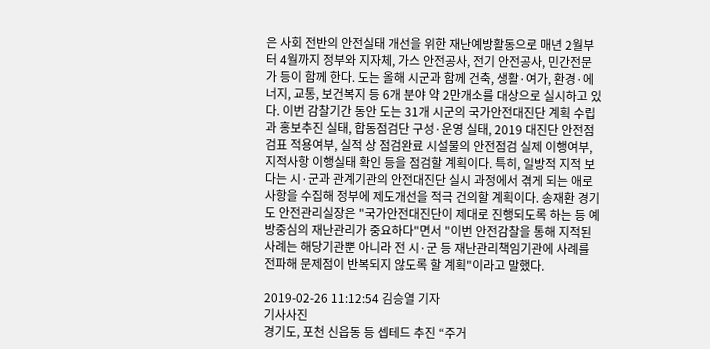은 사회 전반의 안전실태 개선을 위한 재난예방활동으로 매년 2월부터 4월까지 정부와 지자체, 가스 안전공사, 전기 안전공사, 민간전문가 등이 함께 한다. 도는 올해 시군과 함께 건축, 생활·여가, 환경·에너지, 교통, 보건복지 등 6개 분야 약 2만개소를 대상으로 실시하고 있다. 이번 감찰기간 동안 도는 31개 시군의 국가안전대진단 계획 수립과 홍보추진 실태, 합동점검단 구성·운영 실태, 2019 대진단 안전점검표 적용여부, 실적 상 점검완료 시설물의 안전점검 실제 이행여부, 지적사항 이행실태 확인 등을 점검할 계획이다. 특히, 일방적 지적 보다는 시·군과 관계기관의 안전대진단 실시 과정에서 겪게 되는 애로사항을 수집해 정부에 제도개선을 적극 건의할 계획이다. 송재환 경기도 안전관리실장은 "국가안전대진단이 제대로 진행되도록 하는 등 예방중심의 재난관리가 중요하다"면서 "이번 안전감찰을 통해 지적된 사례는 해당기관뿐 아니라 전 시·군 등 재난관리책임기관에 사례를 전파해 문제점이 반복되지 않도록 할 계획"이라고 말했다.

2019-02-26 11:12:54 김승열 기자
기사사진
경기도, 포천 신읍동 등 셉테드 추진 “주거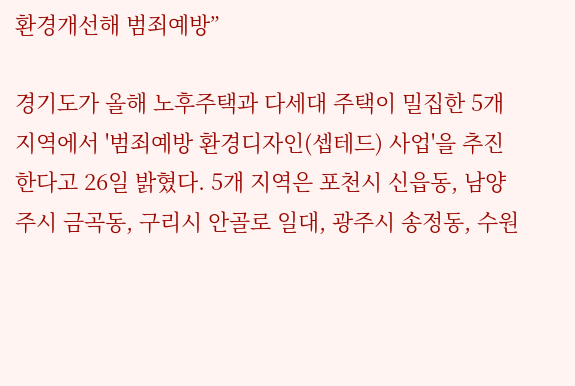환경개선해 범죄예방”

경기도가 올해 노후주택과 다세대 주택이 밀집한 5개 지역에서 '범죄예방 환경디자인(셉테드) 사업'을 추진한다고 26일 밝혔다. 5개 지역은 포천시 신읍동, 남양주시 금곡동, 구리시 안골로 일대, 광주시 송정동, 수원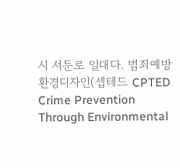시 서둔로 일대다. 범죄예방 환경디자인(셉테드 CPTED Crime Prevention Through Environmental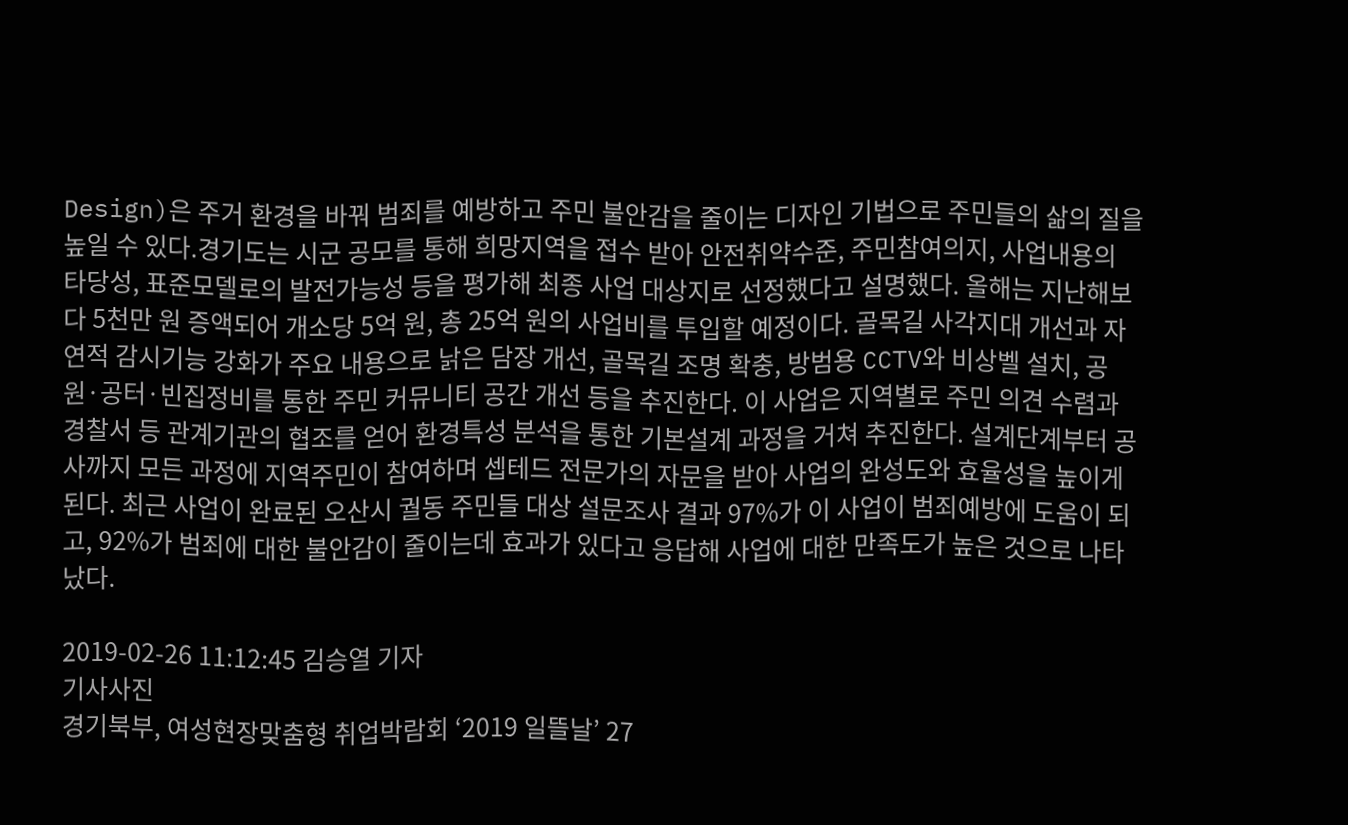Design)은 주거 환경을 바꿔 범죄를 예방하고 주민 불안감을 줄이는 디자인 기법으로 주민들의 삶의 질을 높일 수 있다.경기도는 시군 공모를 통해 희망지역을 접수 받아 안전취약수준, 주민참여의지, 사업내용의 타당성, 표준모델로의 발전가능성 등을 평가해 최종 사업 대상지로 선정했다고 설명했다. 올해는 지난해보다 5천만 원 증액되어 개소당 5억 원, 총 25억 원의 사업비를 투입할 예정이다. 골목길 사각지대 개선과 자연적 감시기능 강화가 주요 내용으로 낡은 담장 개선, 골목길 조명 확충, 방범용 CCTV와 비상벨 설치, 공원·공터·빈집정비를 통한 주민 커뮤니티 공간 개선 등을 추진한다. 이 사업은 지역별로 주민 의견 수렴과 경찰서 등 관계기관의 협조를 얻어 환경특성 분석을 통한 기본설계 과정을 거쳐 추진한다. 설계단계부터 공사까지 모든 과정에 지역주민이 참여하며 셉테드 전문가의 자문을 받아 사업의 완성도와 효율성을 높이게 된다. 최근 사업이 완료된 오산시 궐동 주민들 대상 설문조사 결과 97%가 이 사업이 범죄예방에 도움이 되고, 92%가 범죄에 대한 불안감이 줄이는데 효과가 있다고 응답해 사업에 대한 만족도가 높은 것으로 나타났다.

2019-02-26 11:12:45 김승열 기자
기사사진
경기북부, 여성현장맞춤형 취업박람회 ‘2019 일뜰날’ 27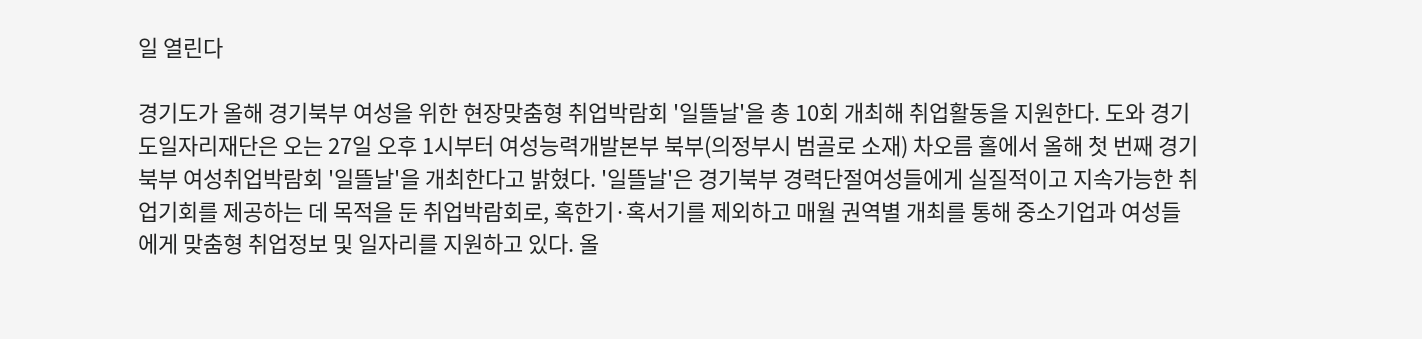일 열린다

경기도가 올해 경기북부 여성을 위한 현장맞춤형 취업박람회 '일뜰날'을 총 10회 개최해 취업활동을 지원한다. 도와 경기도일자리재단은 오는 27일 오후 1시부터 여성능력개발본부 북부(의정부시 범골로 소재) 차오름 홀에서 올해 첫 번째 경기북부 여성취업박람회 '일뜰날'을 개최한다고 밝혔다. '일뜰날'은 경기북부 경력단절여성들에게 실질적이고 지속가능한 취업기회를 제공하는 데 목적을 둔 취업박람회로, 혹한기·혹서기를 제외하고 매월 권역별 개최를 통해 중소기업과 여성들에게 맞춤형 취업정보 및 일자리를 지원하고 있다. 올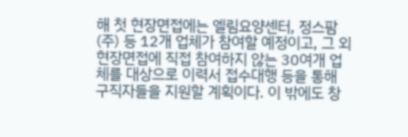해 첫 현장면접에는 엘림요양센터, 정스팜(주) 등 12개 업체가 참여할 예정이고, 그 외 현장면접에 직접 참여하지 않는 30여개 업체를 대상으로 이력서 접수대행 등을 통해 구직자들을 지원할 계획이다. 이 밖에도 창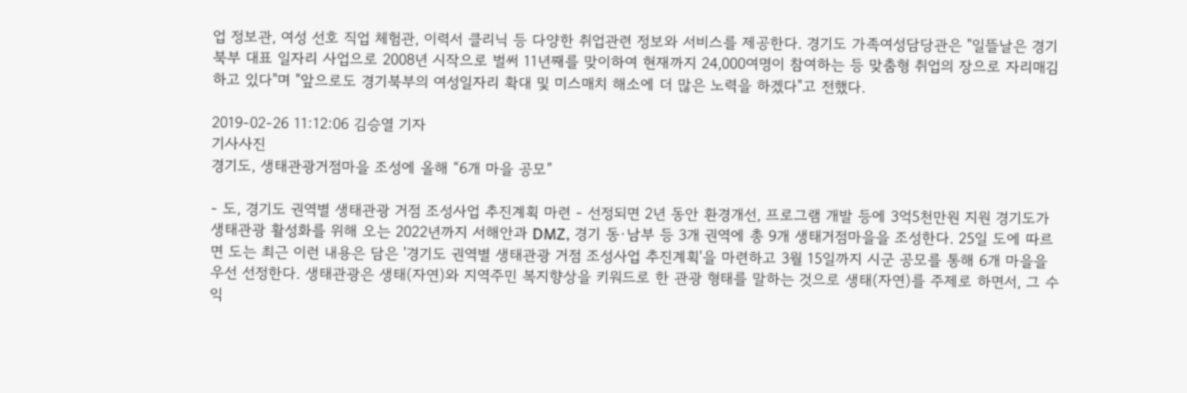업 정보관, 여성 선호 직업 체험관, 이력서 클리닉 등 다양한 취업관련 정보와 서비스를 제공한다. 경기도 가족여성담당관은 "일뜰날은 경기북부 대표 일자리 사업으로 2008년 시작으로 벌써 11년째를 맞이하여 현재까지 24,000여명이 참여하는 등 맞춤형 취업의 장으로 자리매김하고 있다"며 "앞으로도 경기북부의 여성일자리 확대 및 미스매치 해소에 더 많은 노력을 하겠다"고 전했다.

2019-02-26 11:12:06 김승열 기자
기사사진
경기도, 생태관광거점마을 조성에 올해 “6개 마을 공모”

- 도, 경기도 권역별 생태관광 거점 조성사업 추진계획 마련 - 선정되면 2년 동안 환경개선, 프로그램 개발 등에 3억5천만원 지원 경기도가 생태관광 활성화를 위해 오는 2022년까지 서해안과 DMZ, 경기 동·남부 등 3개 권역에 총 9개 생태거점마을을 조성한다. 25일 도에 따르면 도는 최근 이런 내용은 담은 '경기도 권역별 생태관광 거점 조성사업 추진계획'을 마련하고 3월 15일까지 시군 공모를 통해 6개 마을을 우선 선정한다. 생태관광은 생태(자연)와 지역주민 복지향상을 키워드로 한 관광 형태를 말하는 것으로 생태(자연)를 주제로 하면서, 그 수익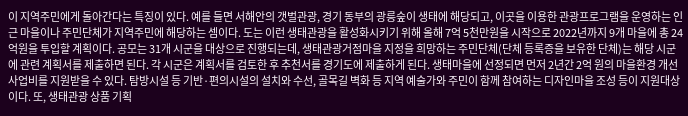이 지역주민에게 돌아간다는 특징이 있다. 예를 들면 서해안의 갯벌관광, 경기 동부의 광릉숲이 생태에 해당되고, 이곳을 이용한 관광프로그램을 운영하는 인근 마을이나 주민단체가 지역주민에 해당하는 셈이다. 도는 이런 생태관광을 활성화시키기 위해 올해 7억 5천만원을 시작으로 2022년까지 9개 마을에 총 24억원을 투입할 계획이다. 공모는 31개 시군을 대상으로 진행되는데, 생태관광거점마을 지정을 희망하는 주민단체(단체 등록증을 보유한 단체)는 해당 시군에 관련 계획서를 제출하면 된다. 각 시군은 계획서를 검토한 후 추천서를 경기도에 제출하게 된다. 생태마을에 선정되면 먼저 2년간 2억 원의 마을환경 개선 사업비를 지원받을 수 있다. 탐방시설 등 기반·편의시설의 설치와 수선, 골목길 벽화 등 지역 예술가와 주민이 함께 참여하는 디자인마을 조성 등이 지원대상이다. 또, 생태관광 상품 기획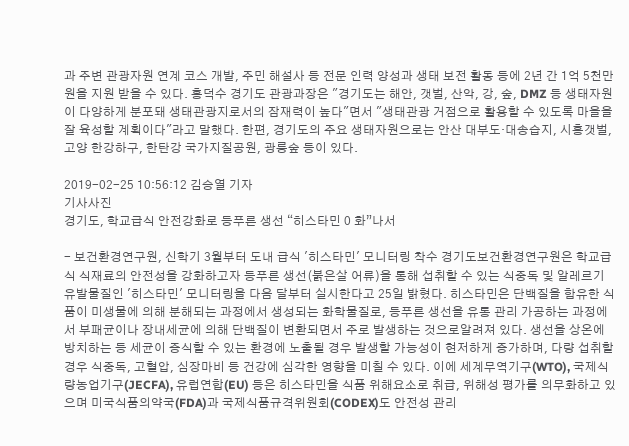과 주변 관광자원 연계 코스 개발, 주민 해설사 등 전문 인력 양성과 생태 보전 활동 등에 2년 간 1억 5천만 원을 지원 받을 수 있다. 홍덕수 경기도 관광과장은 "경기도는 해안, 갯벌, 산악, 강, 숲, DMZ 등 생태자원이 다양하게 분포돼 생태관광지로서의 잠재력이 높다"면서 "생태관광 거점으로 활용할 수 있도록 마을을 잘 육성할 계획이다"라고 말했다. 한편, 경기도의 주요 생태자원으로는 안산 대부도·대송습지, 시흥갯벌, 고양 한강하구, 한탄강 국가지질공원, 광릉숲 등이 있다.

2019-02-25 10:56:12 김승열 기자
기사사진
경기도, 학교급식 안전강화로 등푸른 생선 “히스타민 0 화”나서

- 보건환경연구원, 신학기 3월부터 도내 급식 '히스타민' 모니터링 착수 경기도보건환경연구원은 학교급식 식재료의 안전성을 강화하고자 등푸른 생선(붉은살 어류)을 통해 섭취할 수 있는 식중독 및 알레르기 유발물질인 '히스타민' 모니터링을 다음 달부터 실시한다고 25일 밝혔다. 히스타민은 단백질을 함유한 식품이 미생물에 의해 분해되는 과정에서 생성되는 화학물질로, 등푸른 생선을 유통 관리 가공하는 과정에서 부패균이나 장내세균에 의해 단백질이 변환되면서 주로 발생하는 것으로알려져 있다. 생선을 상온에 방치하는 등 세균이 증식할 수 있는 환경에 노출될 경우 발생할 가능성이 현저하게 증가하며, 다량 섭취할 경우 식중독, 고혈압, 심장마비 등 건강에 심각한 영향을 미칠 수 있다. 이에 세계무역기구(WTO), 국제식량농업기구(JECFA), 유럽연합(EU) 등은 히스타민을 식품 위해요소로 취급, 위해성 평가를 의무화하고 있으며 미국식품의약국(FDA)과 국제식품규격위원회(CODEX)도 안전성 관리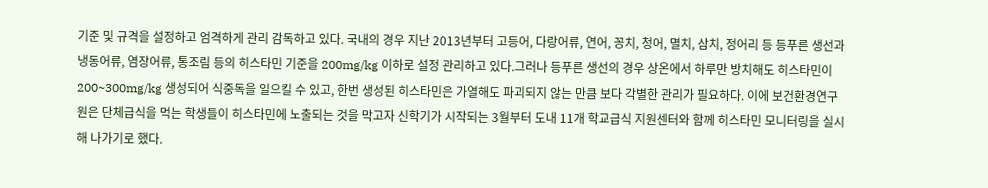기준 및 규격을 설정하고 엄격하게 관리 감독하고 있다. 국내의 경우 지난 2013년부터 고등어, 다랑어류, 연어, 꽁치, 청어, 멸치, 삼치, 정어리 등 등푸른 생선과 냉동어류, 염장어류, 통조림 등의 히스타민 기준을 200mg/kg 이하로 설정 관리하고 있다.그러나 등푸른 생선의 경우 상온에서 하루만 방치해도 히스타민이 200~300mg/kg 생성되어 식중독을 일으킬 수 있고, 한번 생성된 히스타민은 가열해도 파괴되지 않는 만큼 보다 각별한 관리가 필요하다. 이에 보건환경연구원은 단체급식을 먹는 학생들이 히스타민에 노출되는 것을 막고자 신학기가 시작되는 3월부터 도내 11개 학교급식 지원센터와 함께 히스타민 모니터링을 실시해 나가기로 했다.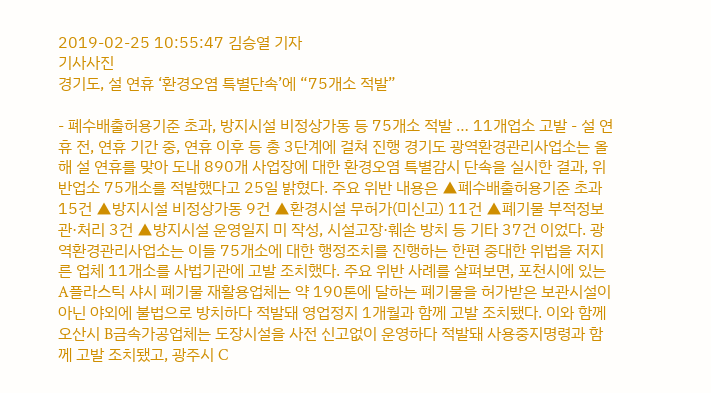2019-02-25 10:55:47 김승열 기자
기사사진
경기도, 설 연휴 ‘환경오염 특별단속’에 “75개소 적발”

- 폐수배출허용기준 초과, 방지시설 비정상가동 등 75개소 적발 … 11개업소 고발 - 설 연휴 전, 연휴 기간 중, 연휴 이후 등 총 3단계에 걸쳐 진행 경기도 광역환경관리사업소는 올해 설 연휴를 맞아 도내 890개 사업장에 대한 환경오염 특별감시 단속을 실시한 결과, 위반업소 75개소를 적발했다고 25일 밝혔다. 주요 위반 내용은 ▲폐수배출허용기준 초과 15건 ▲방지시설 비정상가동 9건 ▲환경시설 무허가(미신고) 11건 ▲폐기물 부적정보관·처리 3건 ▲방지시설 운영일지 미 작성, 시설고장·훼손 방치 등 기타 37건 이었다. 광역환경관리사업소는 이들 75개소에 대한 행정조치를 진행하는 한편 중대한 위법을 저지른 업체 11개소를 사법기관에 고발 조치했다. 주요 위반 사례를 살펴보면, 포천시에 있는 A플라스틱 샤시 폐기물 재활용업체는 약 190톤에 달하는 폐기물을 허가받은 보관시설이 아닌 야외에 불법으로 방치하다 적발돼 영업정지 1개월과 함께 고발 조치됐다. 이와 함께 오산시 B금속가공업체는 도장시설을 사전 신고없이 운영하다 적발돼 사용중지명령과 함께 고발 조치됐고, 광주시 C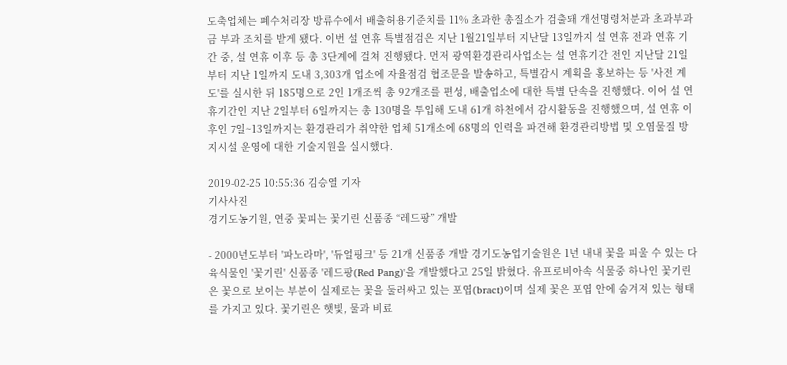도축업체는 폐수처리장 방류수에서 배출허용기준치를 11% 초과한 총질소가 검출돼 개선명령처분과 초과부과금 부과 조치를 받게 됐다. 이번 설 연휴 특별점검은 지난 1월21일부터 지난달 13일까지 설 연휴 전과 연휴 기간 중, 설 연휴 이후 등 총 3단계에 걸쳐 진행됐다. 먼저 광역환경관리사업소는 설 연휴기간 전인 지난달 21일부터 지난 1일까지 도내 3,303개 업소에 자율점검 협조문을 발송하고, 특별감시 계획을 홍보하는 등 '사전 계도'를 실시한 뒤 185명으로 2인 1개조씩 총 92개조를 편성, 배출업소에 대한 특별 단속을 진행했다. 이어 설 연휴기간인 지난 2일부터 6일까지는 총 130명을 투입해 도내 61개 하천에서 감시활동을 진행했으며, 설 연휴 이후인 7일~13일까지는 환경관리가 취약한 업체 51개소에 68명의 인력을 파견해 환경관리방법 및 오염물질 방지시설 운영에 대한 기술지원을 실시했다.

2019-02-25 10:55:36 김승열 기자
기사사진
경기도농기원, 연중 꽃피는 꽃기린 신품종 “레드팡” 개발

- 2000년도부터 '파노라마', '듀얼핑크' 등 21개 신품종 개발 경기도농업기술원은 1년 내내 꽃을 피울 수 있는 다육식물인 '꽃기린' 신품종 '레드팡(Red Pang)'을 개발했다고 25일 밝혔다. 유프로비아속 식물중 하나인 꽃기린은 꽃으로 보이는 부분이 실제로는 꽃을 둘러싸고 있는 포엽(bract)이며 실제 꽃은 포엽 안에 숨겨져 있는 형태를 가지고 있다. 꽃기린은 햇빛, 물과 비료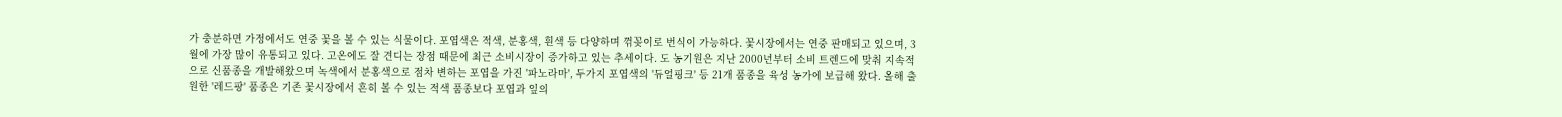가 충분하면 가정에서도 연중 꽃을 볼 수 있는 식물이다. 포엽색은 적색, 분홍색, 흰색 등 다양하며 꺾꽂이로 번식이 가능하다. 꽃시장에서는 연중 판매되고 있으며, 3월에 가장 많이 유통되고 있다. 고온에도 잘 견디는 장점 때문에 최근 소비시장이 증가하고 있는 추세이다. 도 농기원은 지난 2000년부터 소비 트렌드에 맞춰 지속적으로 신품종을 개발해왔으며 녹색에서 분홍색으로 점차 변하는 포엽을 가진 '파노라마', 두가지 포엽색의 '듀얼핑크' 등 21개 품종을 육성 농가에 보급해 왔다. 올해 출원한 '레드팡' 품종은 기존 꽃시장에서 흔히 볼 수 있는 적색 품종보다 포엽과 잎의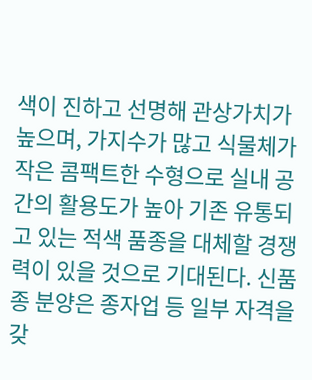색이 진하고 선명해 관상가치가 높으며, 가지수가 많고 식물체가 작은 콤팩트한 수형으로 실내 공간의 활용도가 높아 기존 유통되고 있는 적색 품종을 대체할 경쟁력이 있을 것으로 기대된다. 신품종 분양은 종자업 등 일부 자격을 갖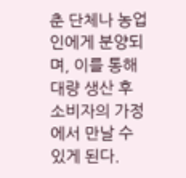춘 단체나 농업인에게 분양되며, 이를 통해 대량 생산 후 소비자의 가정에서 만날 수 있게 된다.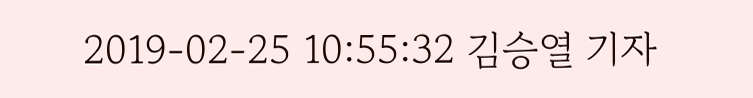2019-02-25 10:55:32 김승열 기자